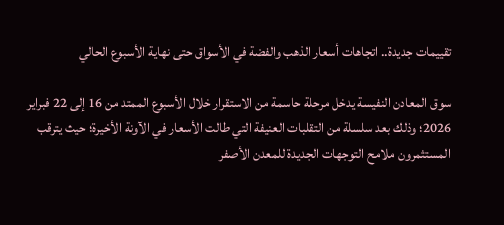تقييمات جديدة.. اتجاهات أسعار الذهب والفضة في الأسواق حتى نهاية الأسبوع الحالي

سوق المعادن النفيسة يدخل مرحلة حاسمة من الاستقرار خلال الأسبوع الممتد من 16 إلى 22 فبراير 2026؛ وذلك بعد سلسلة من التقلبات العنيفة التي طالت الأسعار في الآونة الأخيرة؛ حيث يترقب المستثمرون ملامح التوجهات الجديدة للمعدن الأصفر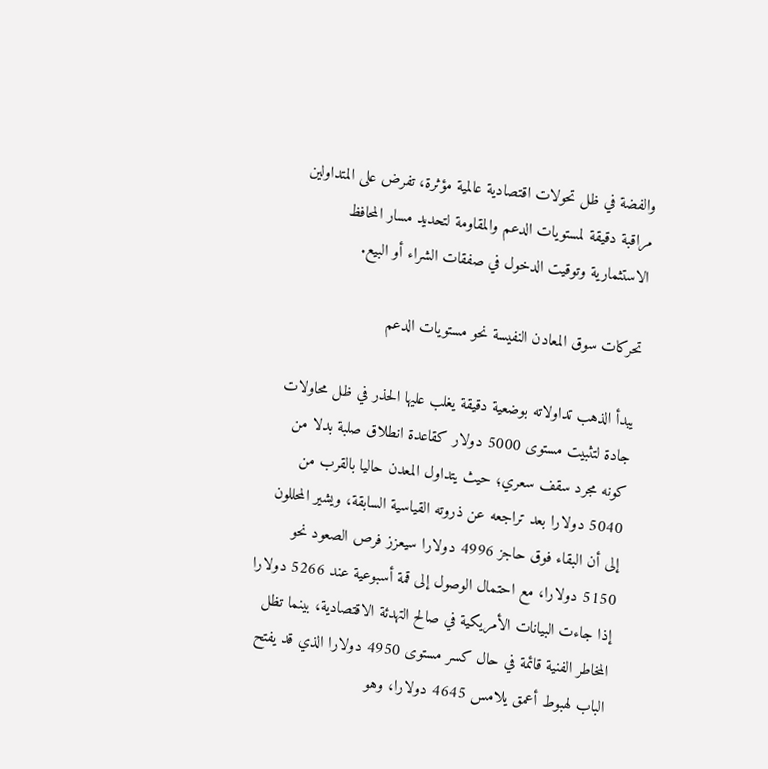والفضة في ظل تحولات اقتصادية عالمية مؤثرة، تفرض على المتداولين مراقبة دقيقة لمستويات الدعم والمقاومة لتحديد مسار المحافظ الاستثمارية وتوقيت الدخول في صفقات الشراء أو البيع.

تحركات سوق المعادن النفيسة نحو مستويات الدعم

يبدأ الذهب تداولاته بوضعية دقيقة يغلب عليها الحذر في ظل محاولات جادة لتثبيت مستوى 5000 دولار كقاعدة انطلاق صلبة بدلا من كونه مجرد سقف سعري؛ حيث يتداول المعدن حاليا بالقرب من 5040 دولارا بعد تراجعه عن ذروته القياسية السابقة، ويشير المحللون إلى أن البقاء فوق حاجز 4996 دولارا سيعزز فرص الصعود نحو 5150 دولارا، مع احتمال الوصول إلى قمة أسبوعية عند 5266 دولارا إذا جاءت البيانات الأمريكية في صالح التهدئة الاقتصادية، بينما تظل المخاطر الفنية قائمة في حال كسر مستوى 4950 دولارا الذي قد يفتح الباب لهبوط أعمق يلامس 4645 دولارا، وهو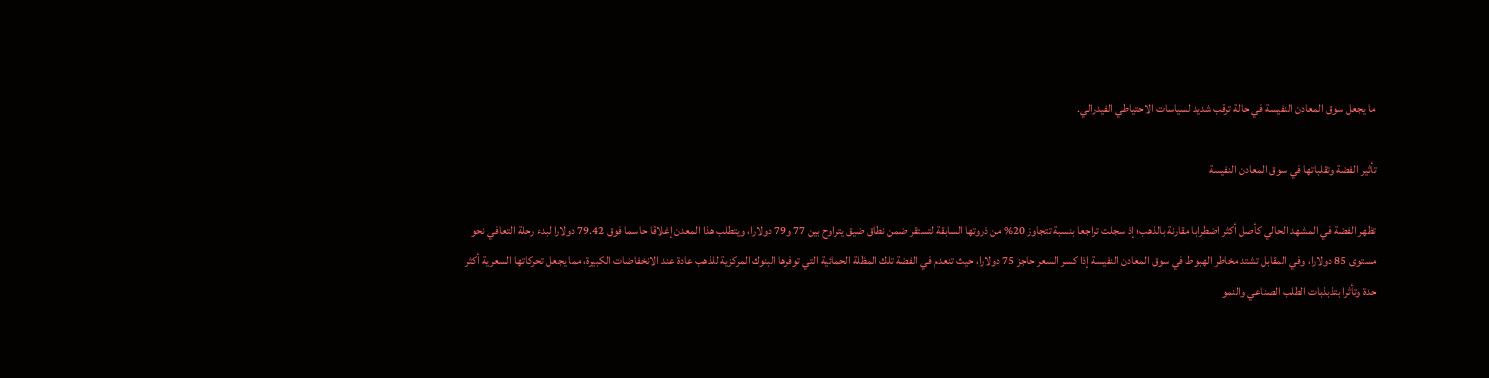ما يجعل سوق المعادن النفيسة في حالة ترقب شديد لسياسات الاحتياطي الفيدرالي.

تأثير الفضة وتقلباتها في سوق المعادن النفيسة

تظهر الفضة في المشهد الحالي كأصل أكثر اضطرابا مقارنة بالذهب؛ إذ سجلت تراجعا بنسبة تتجاوز 20% من ذروتها السابقة لتستقر ضمن نطاق ضيق يتراوح بين 77 و79 دولارا، ويتطلب هذا المعدن إغلاقا حاسما فوق 79.42 دولارا لبدء رحلة التعافي نحو مستوى 85 دولارا، وفي المقابل تشتد مخاطر الهبوط في سوق المعادن النفيسة إذا كسر السعر حاجز 75 دولارا، حيث تنعدم في الفضة تلك المظلة الحمائية التي توفرها البنوك المركزية للذهب عادة عند الانخفاضات الكبيرة، مما يجعل تحركاتها السعرية أكثر حدة وتأثرا بتذبذبات الطلب الصناعي والنمو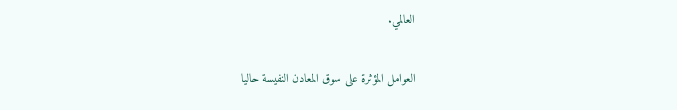العالمي.

العوامل المؤثرة على سوق المعادن النفيسة حاليا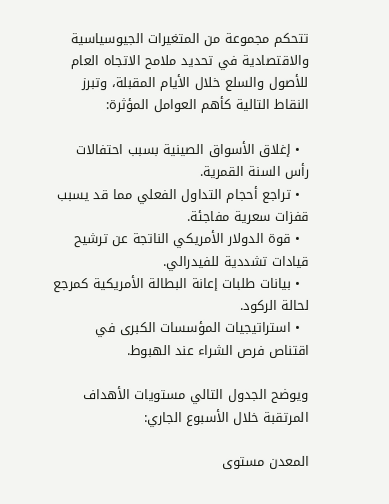تتحكم مجموعة من المتغيرات الجيوسياسية والاقتصادية في تحديد ملامح الاتجاه العام للأصول والسلع خلال الأيام المقبلة، وتبرز النقاط التالية كأهم العوامل المؤثرة:

  • إغلاق الأسواق الصينية بسبب احتفالات رأس السنة القمرية.
  • تراجع أحجام التداول الفعلي مما قد يسبب قفزات سعرية مفاجئة.
  • قوة الدولار الأمريكي الناتجة عن ترشيح قيادات تشددية للفيدرالي.
  • بيانات طلبات إعانة البطالة الأمريكية كمرجع لحالة الركود.
  • استراتيجيات المؤسسات الكبرى في اقتناص فرص الشراء عند الهبوط.

ويوضح الجدول التالي مستويات الأهداف المرتقبة خلال الأسبوع الجاري:

المعدن مستوى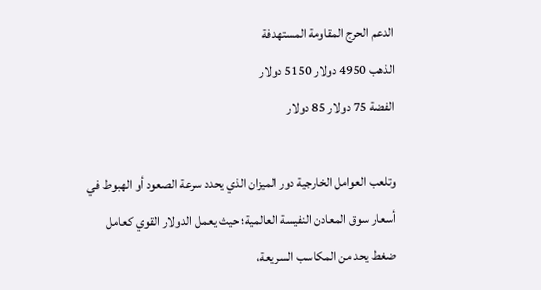الدعم الحرج المقاومة المستهدفة
الذهب 4950 دولار 5150 دولار
الفضة 75 دولار 85 دولار

وتلعب العوامل الخارجية دور الميزان الذي يحدد سرعة الصعود أو الهبوط في أسعار سوق المعادن النفيسة العالمية؛ حيث يعمل الدولار القوي كعامل ضغط يحد من المكاسب السريعة،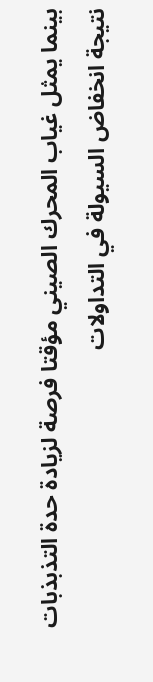بينما يمثل غياب المحرك الصيني مؤقتا فرصة لزيادة حدة التذبذبات نتيجة انخفاض السيولة في التداولات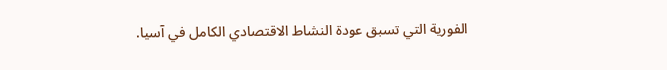الفورية التي تسبق عودة النشاط الاقتصادي الكامل في آسيا.